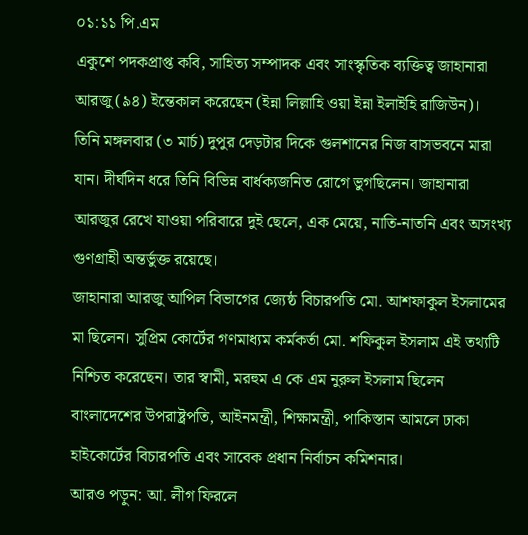০১:১১ পি.এম
একুশে পদকপ্রাপ্ত কবি, সাহিত্য সম্পাদক এবং সাংস্কৃতিক ব্যক্তিত্ব জাহানারা আরজু (৯৪) ইন্তেকাল করেছেন (ইন্না লিল্লাহি ওয়া ইন্না ইলাইহি রাজিউন)।
তিনি মঙ্গলবার (৩ মার্চ) দুপুর দেড়টার দিকে গুলশানের নিজ বাসভবনে মারা যান। দীর্ঘদিন ধরে তিনি বিভিন্ন বার্ধক্যজনিত রোগে ভুগছিলেন। জাহানারা আরজুর রেখে যাওয়া পরিবারে দুই ছেলে, এক মেয়ে, নাতি-নাতনি এবং অসংখ্য গুণগ্রাহী অন্তর্ভুক্ত রয়েছে।
জাহানারা আরজু আপিল বিভাগের জ্যেষ্ঠ বিচারপতি মো. আশফাকুল ইসলামের মা ছিলেন। সুপ্রিম কোর্টের গণমাধ্যম কর্মকর্তা মো. শফিকুল ইসলাম এই তথ্যটি নিশ্চিত করেছেন। তার স্বামী, মরহুম এ কে এম নুরুল ইসলাম ছিলেন বাংলাদেশের উপরাষ্ট্রপতি, আইনমন্ত্রী, শিক্ষামন্ত্রী, পাকিস্তান আমলে ঢাকা হাইকোর্টের বিচারপতি এবং সাবেক প্রধান নির্বাচন কমিশনার।
আরও পড়ুন: আ. লীগ ফিরলে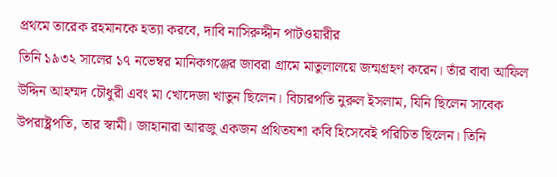প্রথমে তারেক রহমানকে হত্যা করবে, দাবি নাসিরুদ্দীন পাটওয়ারীর
তিনি ১৯৩২ সালের ১৭ নভেম্বর মানিকগঞ্জের জাবরা গ্রামে মাতুলালয়ে জন্মগ্রহণ করেন। তাঁর বাবা আফিল উদ্দিন আহম্মদ চৌধুরী এবং মা খোদেজা খাতুন ছিলেন। বিচারপতি নুরুল ইসলাম, যিনি ছিলেন সাবেক উপরাষ্ট্রপতি, তার স্বামী। জাহানারা আরজু একজন প্রথিতযশা কবি হিসেবেই পরিচিত ছিলেন। তিনি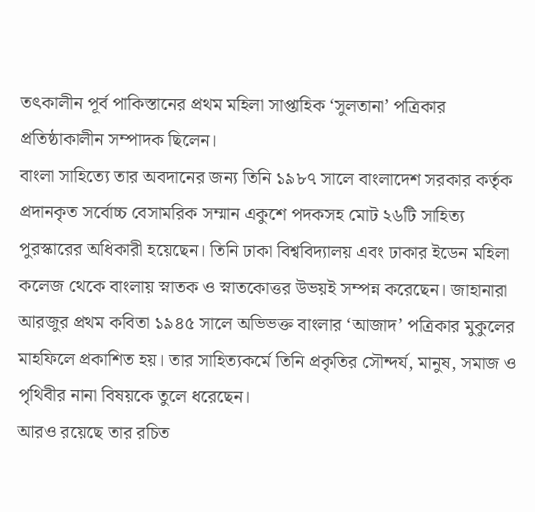তৎকালীন পূর্ব পাকিস্তানের প্রথম মহিলা সাপ্তাহিক ‘সুলতানা’ পত্রিকার প্রতিষ্ঠাকালীন সম্পাদক ছিলেন।
বাংলা সাহিত্যে তার অবদানের জন্য তিনি ১৯৮৭ সালে বাংলাদেশ সরকার কর্তৃক প্রদানকৃত সর্বোচ্চ বেসামরিক সম্মান একুশে পদকসহ মোট ২৬টি সাহিত্য পুরস্কারের অধিকারী হয়েছেন। তিনি ঢাকা বিশ্ববিদ্যালয় এবং ঢাকার ইডেন মহিলা কলেজ থেকে বাংলায় স্নাতক ও স্নাতকোত্তর উভয়ই সম্পন্ন করেছেন। জাহানারা আরজুর প্রথম কবিতা ১৯৪৫ সালে অভিভক্ত বাংলার ‘আজাদ’ পত্রিকার মুকুলের মাহফিলে প্রকাশিত হয়। তার সাহিত্যকর্মে তিনি প্রকৃতির সৌন্দর্য, মানুষ, সমাজ ও পৃথিবীর নানা বিষয়কে তুলে ধরেছেন।
আরও রয়েছে তার রচিত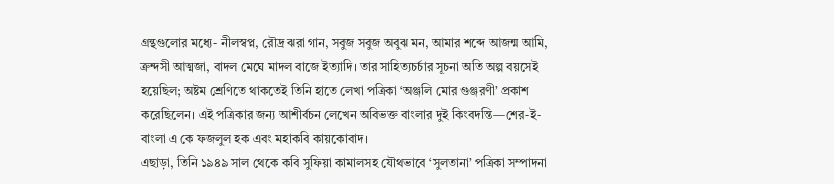গ্রন্থগুলোর মধ্যে- নীলস্বপ্ন, রৌদ্র ঝরা গান, সবুজ সবুজ অবুঝ মন, আমার শব্দে আজন্ম আমি, ক্রন্দসী আত্মজা, বাদল মেঘে মাদল বাজে ইত্যাদি। তার সাহিত্যচর্চার সূচনা অতি অল্প বয়সেই হয়েছিল; অষ্টম শ্রেণিতে থাকতেই তিনি হাতে লেখা পত্রিকা ‘অঞ্জলি মোর গুঞ্জরণী’ প্রকাশ করেছিলেন। এই পত্রিকার জন্য আশীর্বচন লেখেন অবিভক্ত বাংলার দুই কিংবদন্তি—শের-ই-বাংলা এ কে ফজলুল হক এবং মহাকবি কায়কোবাদ।
এছাড়া, তিনি ১৯৪৯ সাল থেকে কবি সুফিয়া কামালসহ যৌথভাবে ‘সুলতানা’ পত্রিকা সম্পাদনা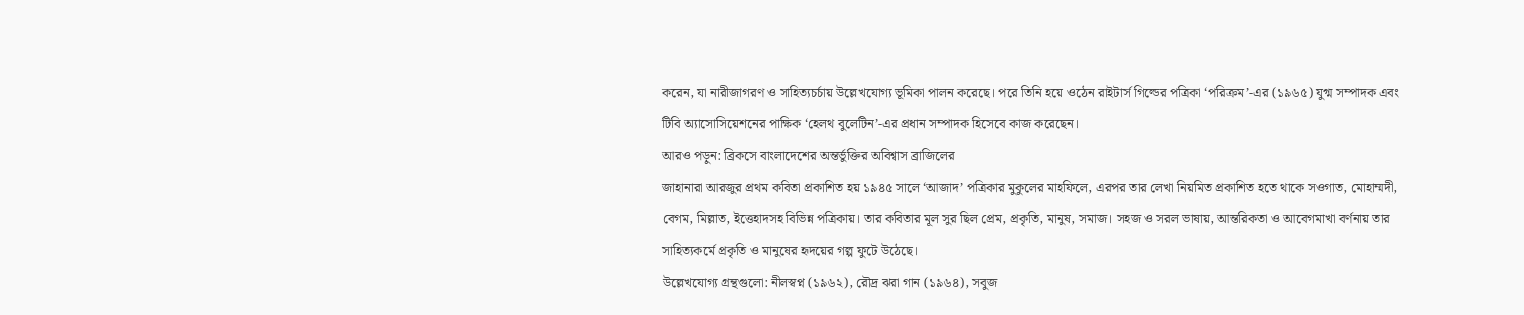করেন, যা নারীজাগরণ ও সাহিত্যচর্চায় উল্লেখযোগ্য ভূমিকা পালন করেছে। পরে তিনি হয়ে ওঠেন রাইটার্স গিল্ডের পত্রিকা ‘পরিক্রম’-এর (১৯৬৫) যুগ্ম সম্পাদক এবং টিবি অ্যাসোসিয়েশনের পাক্ষিক ‘হেলথ বুলেটিন’-এর প্রধান সম্পাদক হিসেবে কাজ করেছেন।
আরও পড়ুন: ব্রিকসে বাংলাদেশের অন্তর্ভুক্তির অবিশ্বাস ব্রাজিলের
জাহানারা আরজুর প্রথম কবিতা প্রকাশিত হয় ১৯৪৫ সালে ‘আজাদ’ পত্রিকার মুকুলের মাহফিলে, এরপর তার লেখা নিয়মিত প্রকাশিত হতে থাকে সওগাত, মোহাম্মদী, বেগম, মিল্লাত, ইত্তেহাদসহ বিভিন্ন পত্রিকায়। তার কবিতার মূল সুর ছিল প্রেম, প্রকৃতি, মানুষ, সমাজ। সহজ ও সরল ভাষায়, আন্তরিকতা ও আবেগমাখা বর্ণনায় তার সাহিত্যকর্মে প্রকৃতি ও মানুষের হৃদয়ের গল্প ফুটে উঠেছে।
উল্লেখযোগ্য গ্রন্থগুলো: নীলস্বপ্ন (১৯৬২), রৌদ্র ঝরা গান (১৯৬৪), সবুজ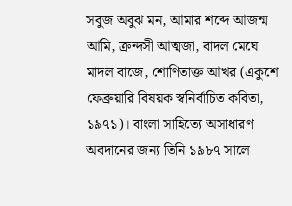সবুজ অবুঝ মন, আমার শব্দে আজন্ম আমি, ক্রন্দসী আত্মজা, বাদল মেঘে মাদল বাজে, শোণিতাক্ত আখর (একুশে ফেব্রুয়ারি বিষয়ক স্বনির্বাচিত কবিতা, ১৯৭১)। বাংলা সাহিত্যে অসাধারণ অবদানের জন্য তিনি ১৯৮৭ সালে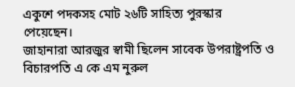একুশে পদকসহ মোট ২৬টি সাহিত্য পুরস্কার পেয়েছেন।
জাহানারা আরজুর স্বামী ছিলেন সাবেক উপরাষ্ট্রপতি ও বিচারপতি এ কে এম নুরুল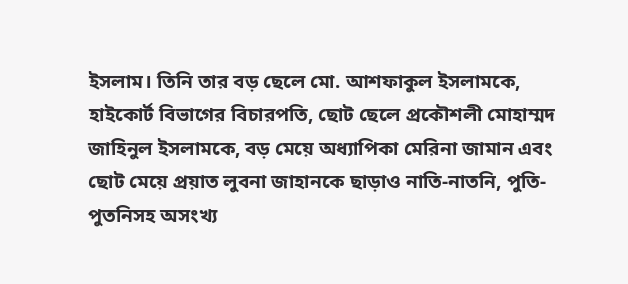ইসলাম। তিনি তার বড় ছেলে মো. আশফাকুল ইসলামকে, হাইকোর্ট বিভাগের বিচারপতি, ছোট ছেলে প্রকৌশলী মোহাম্মদ জাহিনুল ইসলামকে, বড় মেয়ে অধ্যাপিকা মেরিনা জামান এবং ছোট মেয়ে প্রয়াত লুবনা জাহানকে ছাড়াও নাতি-নাতনি, পুতি-পুতনিসহ অসংখ্য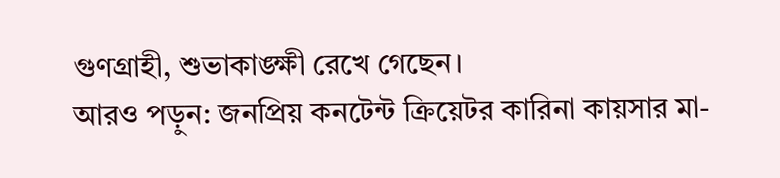গুণগ্রাহী, শুভাকাঙ্ক্ষী রেখে গেছেন।
আরও পড়ুন: জনপ্রিয় কনটেন্ট ক্রিয়েটর কারিনা কায়সার মা-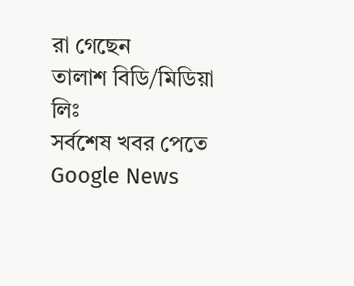রা গেছেন
তালাশ বিডি/মিডিয়া লিঃ
সর্বশেষ খবর পেতে Google News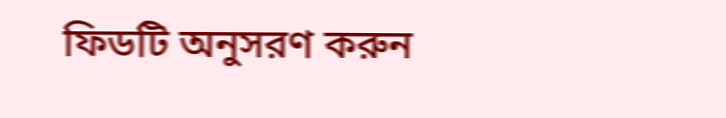ফিডটি অনুসরণ করুন